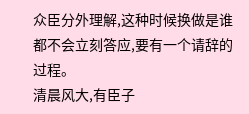众臣分外理解,这种时候换做是谁都不会立刻答应,要有一个请辞的过程。
清晨风大,有臣子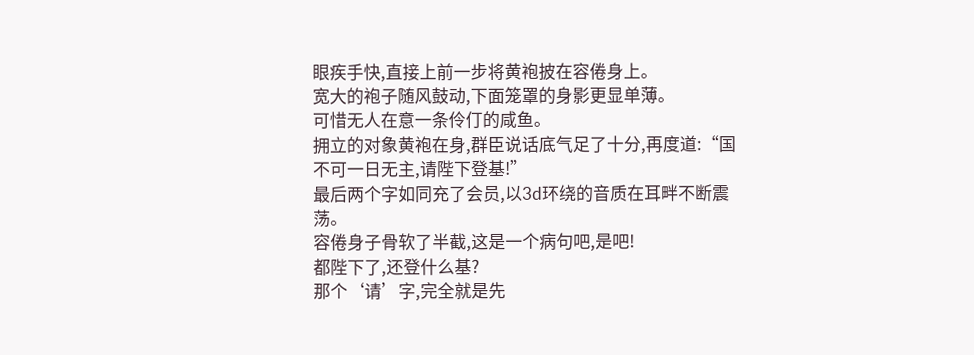眼疾手快,直接上前一步将黄袍披在容倦身上。
宽大的袍子随风鼓动,下面笼罩的身影更显单薄。
可惜无人在意一条伶仃的咸鱼。
拥立的对象黄袍在身,群臣说话底气足了十分,再度道:“国不可一日无主,请陛下登基!”
最后两个字如同充了会员,以3d环绕的音质在耳畔不断震荡。
容倦身子骨软了半截,这是一个病句吧,是吧!
都陛下了,还登什么基?
那个‘请’字,完全就是先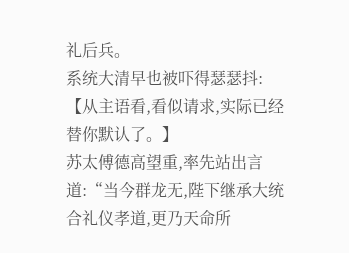礼后兵。
系统大清早也被吓得瑟瑟抖:【从主语看,看似请求,实际已经替你默认了。】
苏太傅德高望重,率先站出言道:“当今群龙无,陛下继承大统合礼仪孝道,更乃天命所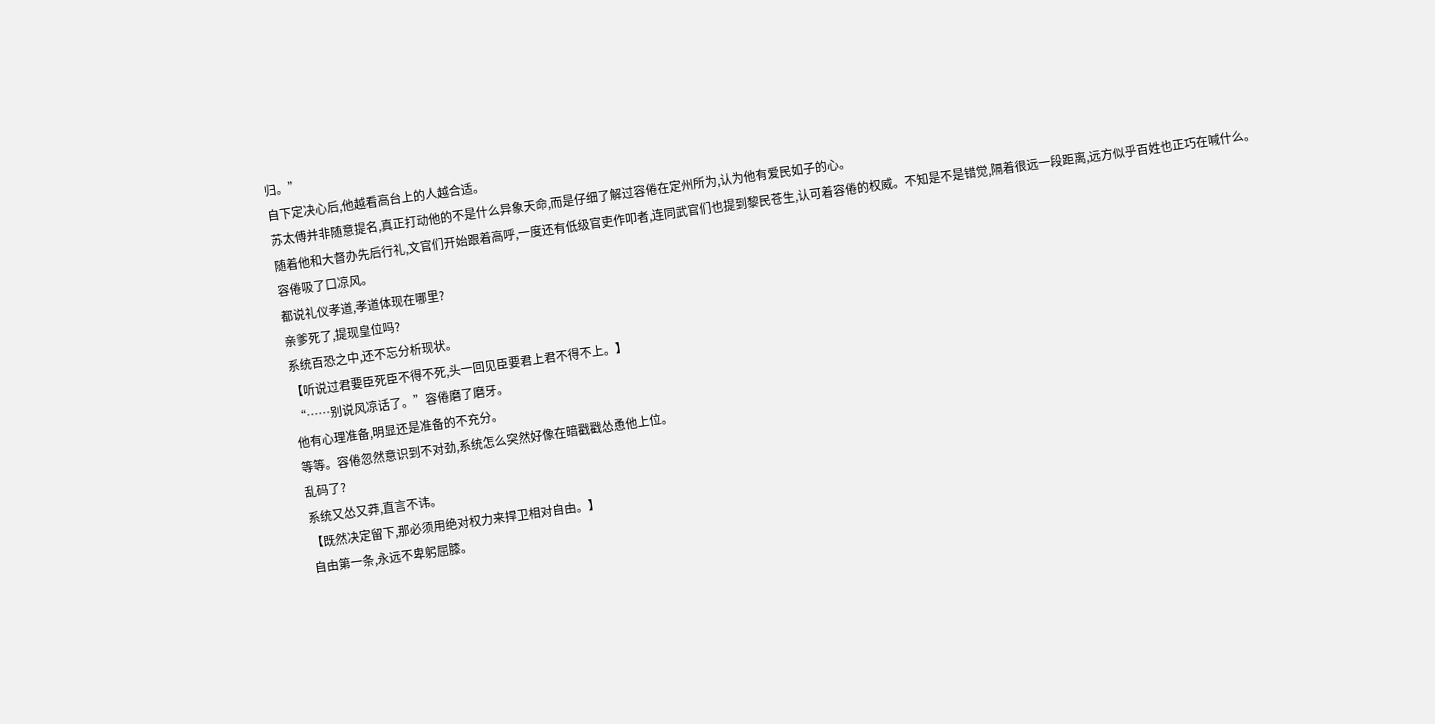归。”
自下定决心后,他越看高台上的人越合适。
苏太傅并非随意提名,真正打动他的不是什么异象天命,而是仔细了解过容倦在定州所为,认为他有爱民如子的心。
随着他和大督办先后行礼,文官们开始跟着高呼,一度还有低级官吏作叩者,连同武官们也提到黎民苍生,认可着容倦的权威。不知是不是错觉,隔着很远一段距离,远方似乎百姓也正巧在喊什么。
容倦吸了口凉风。
都说礼仪孝道,孝道体现在哪里?
亲爹死了,提现皇位吗?
系统百恐之中,还不忘分析现状。
【听说过君要臣死臣不得不死,头一回见臣要君上君不得不上。】
“……别说风凉话了。”容倦磨了磨牙。
他有心理准备,明显还是准备的不充分。
等等。容倦忽然意识到不对劲,系统怎么突然好像在暗戳戳怂恿他上位。
乱码了?
系统又怂又莽,直言不讳。
【既然决定留下,那必须用绝对权力来捍卫相对自由。】
自由第一条,永远不卑躬屈膝。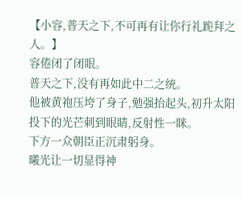【小容,普天之下,不可再有让你行礼跪拜之人。】
容倦闭了闭眼。
普天之下,没有再如此中二之统。
他被黄袍压垮了身子,勉强抬起头,初升太阳投下的光芒刺到眼睛,反射性一眯。
下方一众朝臣正沉肃躬身。
曦光让一切显得神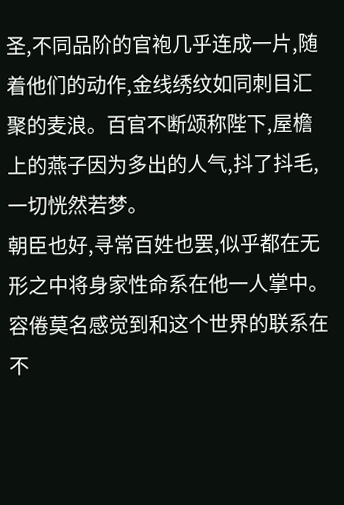圣,不同品阶的官袍几乎连成一片,随着他们的动作,金线绣纹如同刺目汇聚的麦浪。百官不断颂称陛下,屋檐上的燕子因为多出的人气,抖了抖毛,一切恍然若梦。
朝臣也好,寻常百姓也罢,似乎都在无形之中将身家性命系在他一人掌中。
容倦莫名感觉到和这个世界的联系在不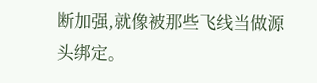断加强,就像被那些飞线当做源头绑定。